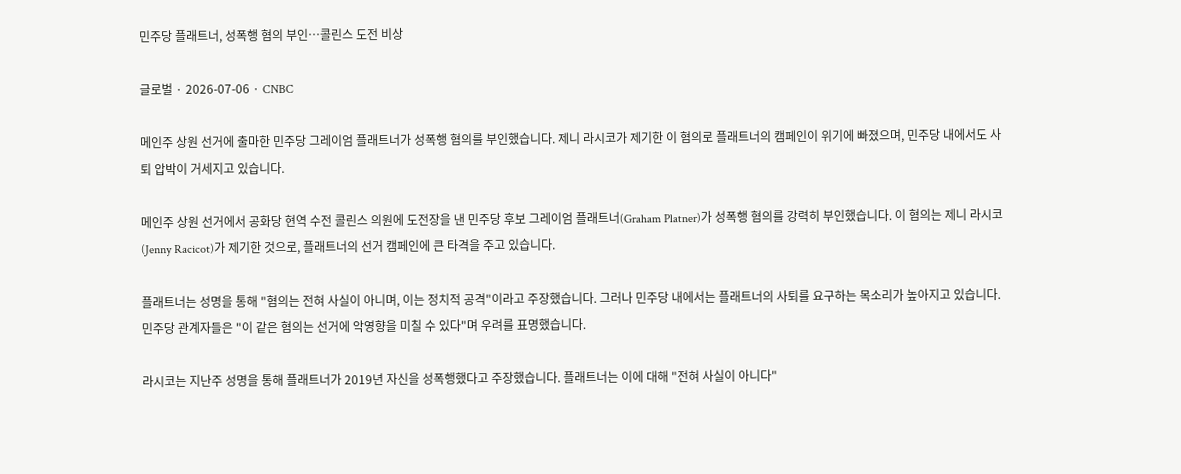민주당 플래트너, 성폭행 혐의 부인…콜린스 도전 비상

글로벌 · 2026-07-06 · CNBC

메인주 상원 선거에 출마한 민주당 그레이엄 플래트너가 성폭행 혐의를 부인했습니다. 제니 라시코가 제기한 이 혐의로 플래트너의 캠페인이 위기에 빠졌으며, 민주당 내에서도 사퇴 압박이 거세지고 있습니다.

메인주 상원 선거에서 공화당 현역 수전 콜린스 의원에 도전장을 낸 민주당 후보 그레이엄 플래트너(Graham Platner)가 성폭행 혐의를 강력히 부인했습니다. 이 혐의는 제니 라시코(Jenny Racicot)가 제기한 것으로, 플래트너의 선거 캠페인에 큰 타격을 주고 있습니다.

플래트너는 성명을 통해 "혐의는 전혀 사실이 아니며, 이는 정치적 공격"이라고 주장했습니다. 그러나 민주당 내에서는 플래트너의 사퇴를 요구하는 목소리가 높아지고 있습니다. 민주당 관계자들은 "이 같은 혐의는 선거에 악영향을 미칠 수 있다"며 우려를 표명했습니다.

라시코는 지난주 성명을 통해 플래트너가 2019년 자신을 성폭행했다고 주장했습니다. 플래트너는 이에 대해 "전혀 사실이 아니다"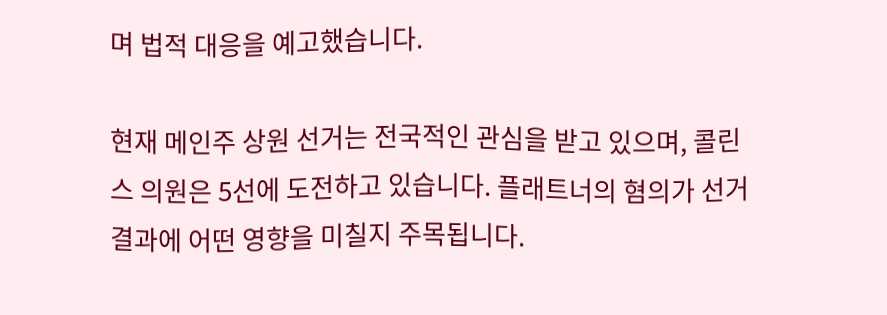며 법적 대응을 예고했습니다.

현재 메인주 상원 선거는 전국적인 관심을 받고 있으며, 콜린스 의원은 5선에 도전하고 있습니다. 플래트너의 혐의가 선거 결과에 어떤 영향을 미칠지 주목됩니다.